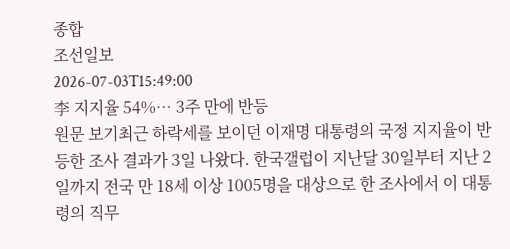종합
조선일보
2026-07-03T15:49:00
李 지지율 54%… 3주 만에 반등
원문 보기최근 하락세를 보이던 이재명 대통령의 국정 지지율이 반등한 조사 결과가 3일 나왔다. 한국갤럽이 지난달 30일부터 지난 2일까지 전국 만 18세 이상 1005명을 대상으로 한 조사에서 이 대통령의 직무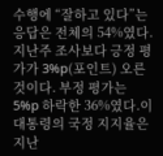수행에 “잘하고 있다”는 응답은 전체의 54%였다. 지난주 조사보다 긍정 평가가 3%p(포인트) 오른 것이다. 부정 평가는 5%p 하락한 36%였다.이 대통령의 국정 지지율은 지난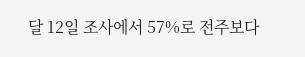달 12일 조사에서 57%로 전주보다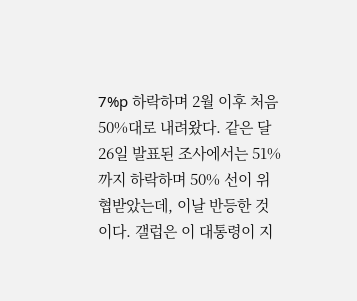7%p 하락하며 2월 이후 처음 50%대로 내려왔다. 같은 달 26일 발표된 조사에서는 51%까지 하락하며 50% 선이 위협받았는데, 이날 반등한 것이다. 갤럽은 이 대통령이 지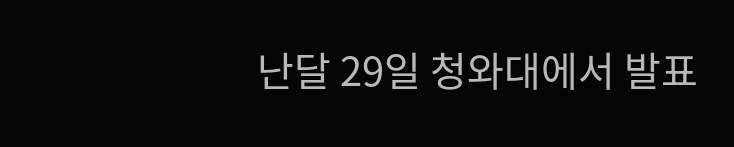난달 29일 청와대에서 발표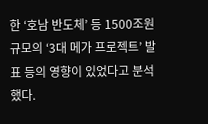한 ‘호남 반도체’ 등 1500조원 규모의 ‘3대 메가 프로젝트’ 발표 등의 영향이 있었다고 분석했다.